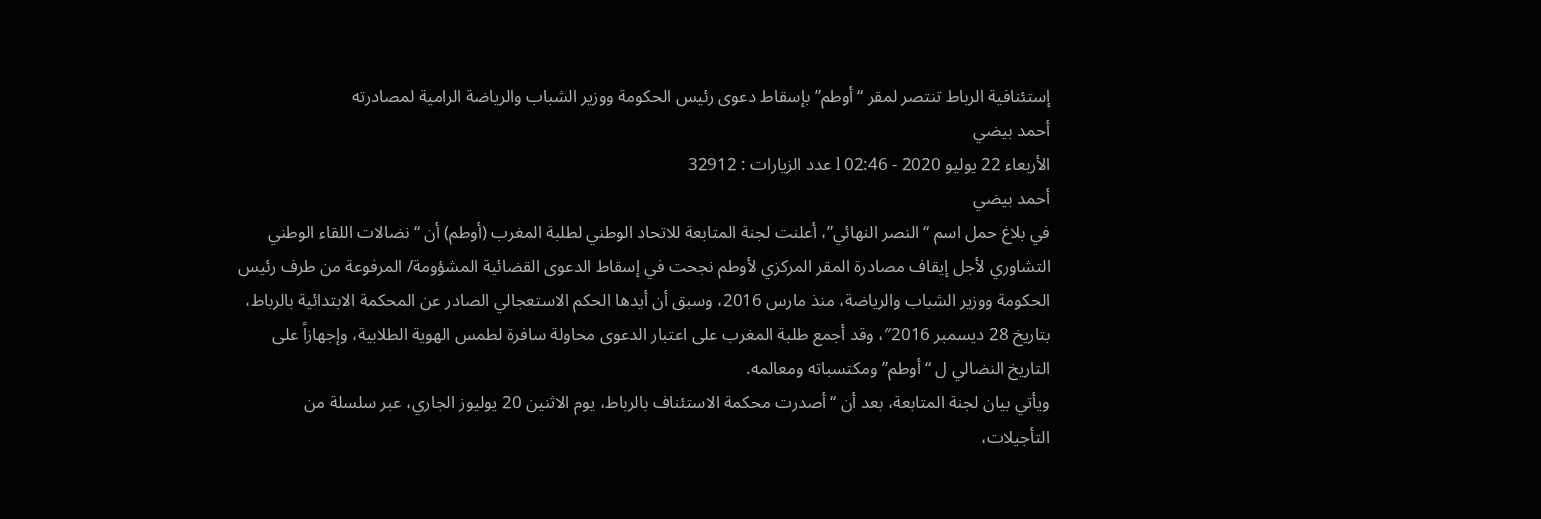إستئنافية الرباط تنتصر لمقر “أوطم” بإسقاط دعوى رئيس الحكومة ووزير الشباب والرياضة الرامية لمصادرته
أحمد بيضي
الأربعاء 22 يوليو 2020 - 02:46 l عدد الزيارات : 32912
أحمد بيضي
في بلاغ حمل اسم “النصر النهائي”، أعلنت لجنة المتابعة للاتحاد الوطني لطلبة المغرب (أوطم) أن “نضالات اللقاء الوطني التشاوري لأجل إيقاف مصادرة المقر المركزي لأوطم نجحت في إسقاط الدعوى القضائية المشؤومة/ المرفوعة من طرف رئيس الحكومة ووزير الشباب والرياضة، منذ مارس 2016، وسبق أن أيدها الحكم الاستعجالي الصادر عن المحكمة الابتدائية بالرباط، بتاريخ 28 ديسمبر 2016″، وقد أجمع طلبة المغرب على اعتبار الدعوى محاولة سافرة لطمس الهوية الطلابية، وإجهازاً على التاريخ النضالي ل “أوطم” ومكتسباته ومعالمه.
ويأتي بيان لجنة المتابعة، بعد أن “أصدرت محكمة الاستئناف بالرباط، يوم الاثنين 20 يوليوز الجاري، عبر سلسلة من التأجيلات،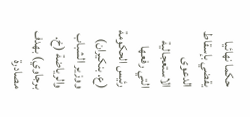حكما نهائيا يقضي بإسقاط الدعوى الاستعجالية التي رفعها رئيس الحكومة (ع. بنكيران) ووزير الشباب والرياضة (خ. برجاوي) بهدف مصادرة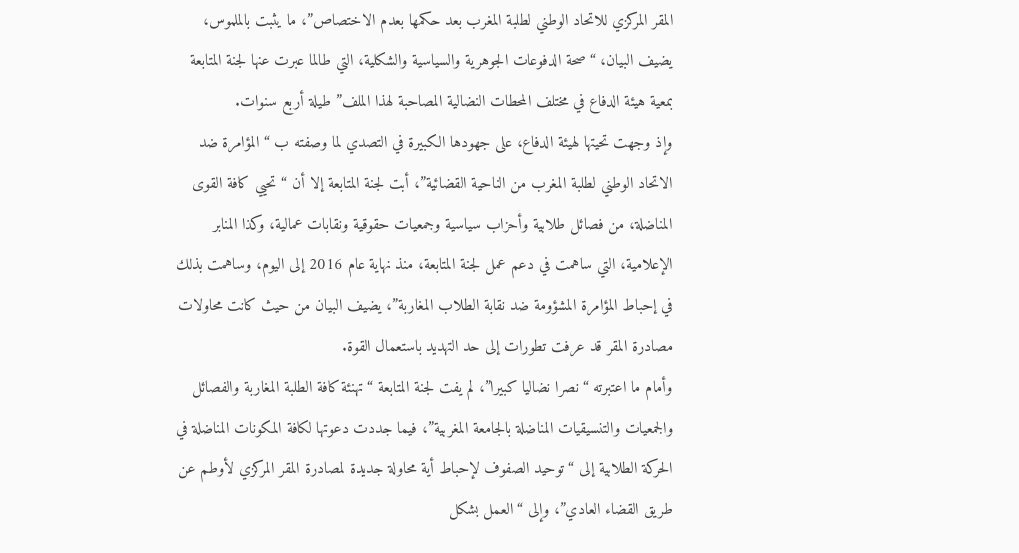المقر المركزي للاتحاد الوطني لطلبة المغرب بعد حكمها بعدم الاختصاص”، ما يثبت بالملموس، يضيف البيان، “صحة الدفوعات الجوهرية والسياسية والشكلية، التي طالما عبرت عنها لجنة المتابعة بمعية هيئة الدفاع في مختلف المحطات النضالية المصاحبة لهذا الملف” طيلة أربع سنوات.
وإذ وجهت تحيتها لهيئة الدفاع، على جهودها الكبيرة في التصدي لما وصفته ب “المؤامرة ضد الاتحاد الوطني لطلبة المغرب من الناحية القضائية”، أبت لجنة المتابعة إلا أن “تحيي كافة القوى المناضلة، من فصائل طلابية وأحزاب سياسية وجمعيات حقوقية ونقابات عمالية، وكذا المنابر الإعلامية، التي ساهمت في دعم عمل لجنة المتابعة، منذ نهاية عام 2016 إلى اليوم، وساهمت بذلك في إحباط المؤامرة المشؤومة ضد نقابة الطلاب المغاربة”، يضيف البيان من حيث كانت محاولات مصادرة المقر قد عرفت تطورات إلى حد التهديد باستعمال القوة.
وأمام ما اعتبرته “نصرا نضاليا كبيرا”، لم يفت لجنة المتابعة “تهنئة كافة الطلبة المغاربة والفصائل والجمعيات والتنسيقيات المناضلة بالجامعة المغربية”، فيما جددت دعوتها لكافة المكونات المناضلة في الحركة الطلابية إلى “توحيد الصفوف لإحباط أية محاولة جديدة لمصادرة المقر المركزي لأوطم عن طريق القضاء العادي”، وإلى “العمل بشكل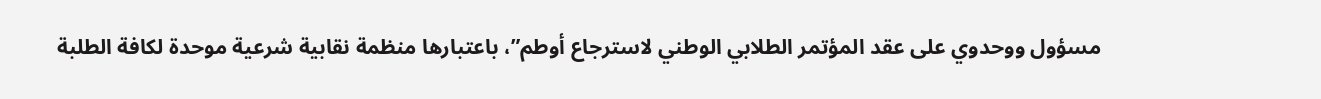مسؤول ووحدوي على عقد المؤتمر الطلابي الوطني لاسترجاع أوطم”، باعتبارها منظمة نقابية شرعية موحدة لكافة الطلبة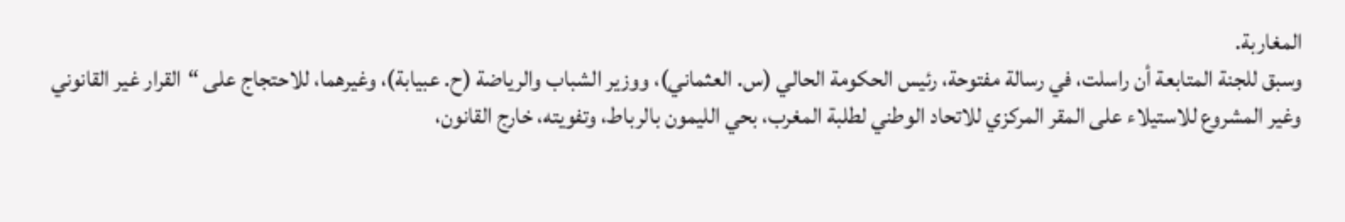المغاربة.
وسبق للجنة المتابعة أن راسلت، في رسالة مفتوحة، رئيس الحكومة الحالي (س. العثماني)، ووزير الشباب والرياضة (ح. عبيابة)، وغيرهما، للاحتجاج على “القرار غير القانوني وغير المشروع للاستيلاء على المقر المركزي للاتحاد الوطني لطلبة المغرب، بحي الليمون بالرباط، وتفويته، خارج القانون،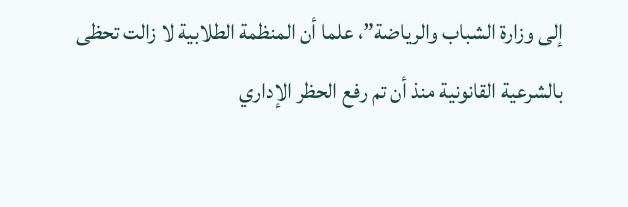إلى وزارة الشباب والرياضة”، علما أن المنظمة الطلابية لا زالت تحظى بالشرعية القانونية منذ أن تم رفع الحظر الإداري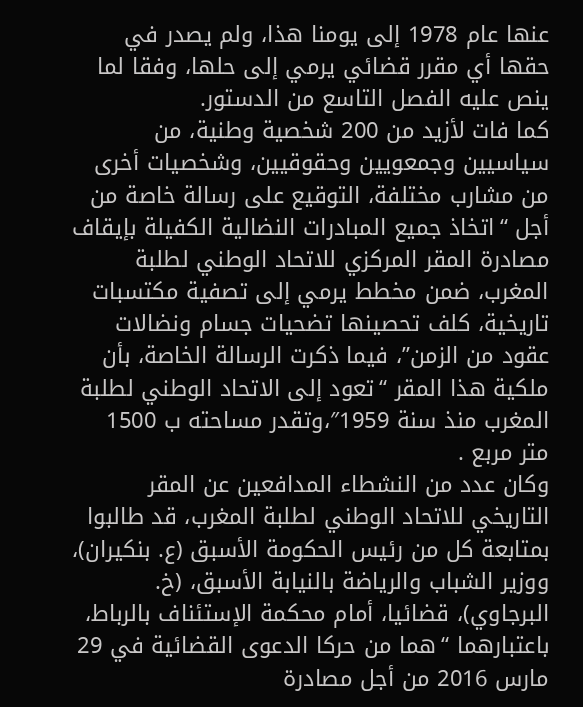عنها عام 1978 إلى يومنا هذا، ولم يصدر في حقها أي مقرر قضائي يرمي إلى حلها، وفقا لما ينص عليه الفصل التاسع من الدستور.
كما فات لأزيد من 200 شخصية وطنية، من سياسيين وجمعويين وحقوقيين، وشخصيات أخرى من مشارب مختلفة، التوقيع على رسالة خاصة من أجل “اتخاذ جميع المبادرات النضالية الكفيلة بإيقاف مصادرة المقر المركزي للاتحاد الوطني لطلبة المغرب، ضمن مخطط يرمي إلى تصفية مكتسبات تاريخية، كلف تحصينها تضحيات جسام ونضالات عقود من الزمن”، فيما ذكرت الرسالة الخاصة، بأن ملكية هذا المقر “تعود إلى الاتحاد الوطني لطلبة المغرب منذ سنة 1959″،وتقدر مساحته ب 1500 متر مربع .
وكان عدد من النشطاء المدافعين عن المقر التاريخي للاتحاد الوطني لطلبة المغرب، قد طالبوا بمتابعة كل من رئيس الحكومة الأسبق (ع. بنكيران)، ووزير الشباب والرياضة بالنيابة الأسبق، (خ. البرجاوي)، قضائيا، أمام محكمة الإستئناف بالرباط، باعتبارهما “هما من حركا الدعوى القضائية في 29 مارس 2016 من أجل مصادرة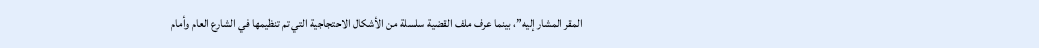المقر المشار إليه”، بينما عرف ملف القضية سلسلة من الأشكال الاحتجاجية التي تم تنظيمها في الشارع العام وأمام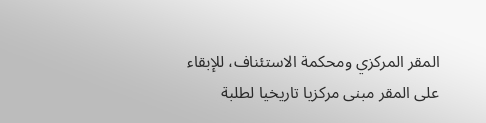المقر المركزي ومحكمة الاستئناف، للإبقاء على المقر مبنى مركزيا تاريخيا لطلبة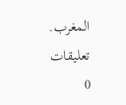المغرب.
تعليقات
0